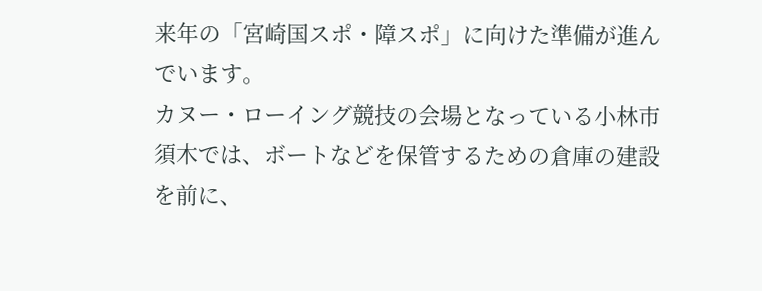来年の「宮崎国スポ・障スポ」に向けた準備が進んでいます。
カヌー・ローイング競技の会場となっている小林市須木では、ボートなどを保管するための倉庫の建設を前に、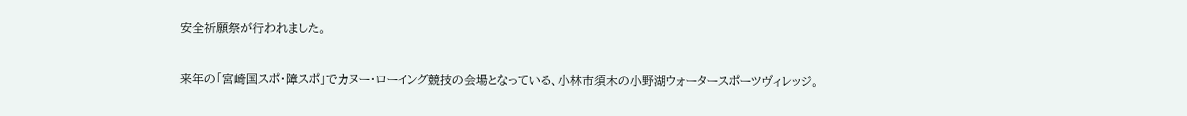安全祈願祭が行われました。

来年の「宮崎国スポ・障スポ」でカヌー・ローイング競技の会場となっている、小林市須木の小野湖ウォータースポーツヴィレッジ。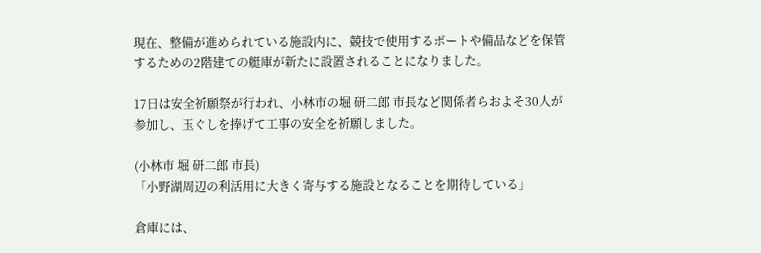現在、整備が進められている施設内に、競技で使用するボートや備品などを保管するための2階建ての艇庫が新たに設置されることになりました。

17日は安全祈願祭が行われ、小林市の堀 研二郎 市長など関係者らおよそ30人が参加し、玉ぐしを捧げて工事の安全を祈願しました。

(小林市 堀 研二郎 市長)
「小野湖周辺の利活用に大きく寄与する施設となることを期待している」

倉庫には、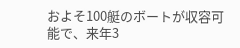およそ100艇のボートが収容可能で、来年3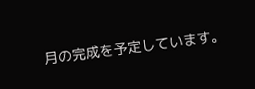月の完成を予定しています。